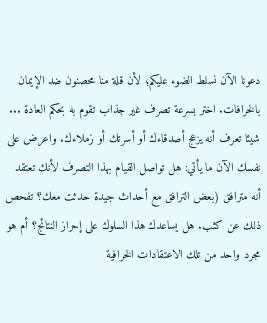دعونا الآن نسلط الضوء عليكم؛ لأن قلة منا محصنون ضد الإيمان بالخرافات. اختر بسرعة تصرف غير جذاب تقوم به بحكم العادة ... شيئا تعرف أنه يزعج أصدقاءك أو أسرتك أو زملاءك. واعرض على نفسك الآن ما يأتي: هل تواصل القيام بهذا التصرف لأنك تعتقد أنه مترافق (بعض الترافق مع أحداث جيدة حدثت معك؟ تفحص ذلك عن كثب. هل يساعدك هذا السلوك على إحراز النتائج؟ أم هو مجرد واحد من تلك الاعتقادات الخرافية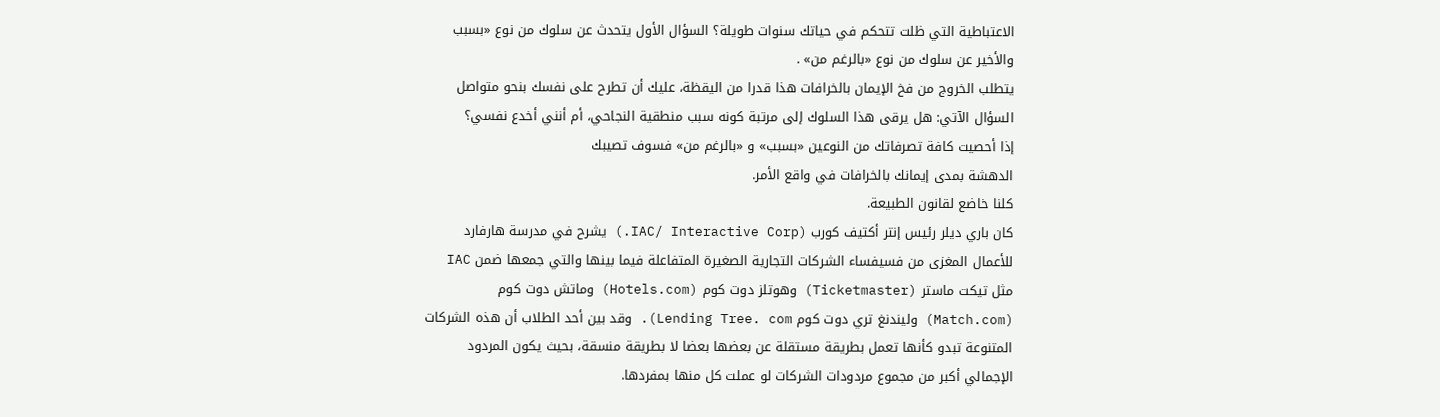الاعتباطية التي ظلت تتحكم في حياتك سنوات طويلة؟ السؤال الأول يتحدث عن سلوك من نوع «بسبب والأخير عن سلوك من نوع «بالرغم من» .
يتطلب الخروج من فخ الإيمان بالخرافات هذا قدرا من اليقظة، عليك أن تطرح على نفسك بنحو متواصل السؤال الآتي: هل يرقى هذا السلوك إلى مرتبة كونه سبب منطقية النجاحي، أم أنني أخدع نفسي؟
إذا أحصيت كافة تصرفاتك من النوعين «بسبب» و «بالرغم من» فسوف تصيبك
الدهشة بمدى إيمانك بالخرافات في واقع الأمر.
كلنا خاضع لقانون الطبيعة.
كان باري ديلر رئيس إنتر أكتيف كورب (IAC/ Interactive Corp.) يشرح في مدرسة هارفارد للأعمال المغزى من فسيفساء الشركات التجارية الصغيرة المتفاعلة فيما بينها والتي جمعها ضمن IAC مثل تيکت ماستر (Ticketmaster) وهوتلز دوت كوم (Hotels.com) وماتش دوت كوم (Match.com) وليندنغ تري دوت كوم Lending Tree. com). وقد بين أحد الطلاب أن هذه الشركات المتنوعة تبدو كأنها تعمل بطريقة مستقلة عن بعضها بعضا لا بطريقة منسقة، بحيث يكون المردود الإجمالي أكبر من مجموع مردودات الشركات لو عملت كل منها بمفردها.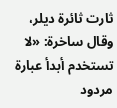ثارت ثائرة ديلر، وقال ساخرة: «لا تستخدم أبدأ عبارة مردود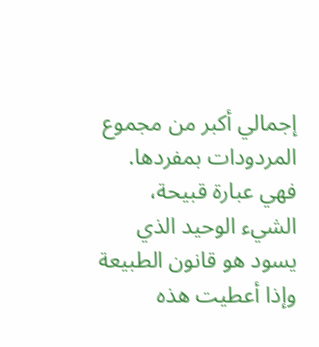إجمالي أكبر من مجموع المردودات بمفردها. فهي عبارة قبيحة، الشيء الوحيد الذي يسود هو قانون الطبيعة وإذا أعطيت هذه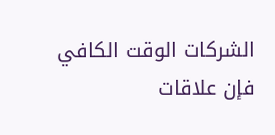الشركات الوقت الكافي فإن علاقات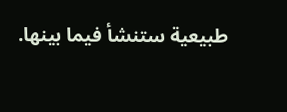طبيعية ستنشأ فيما بينها.